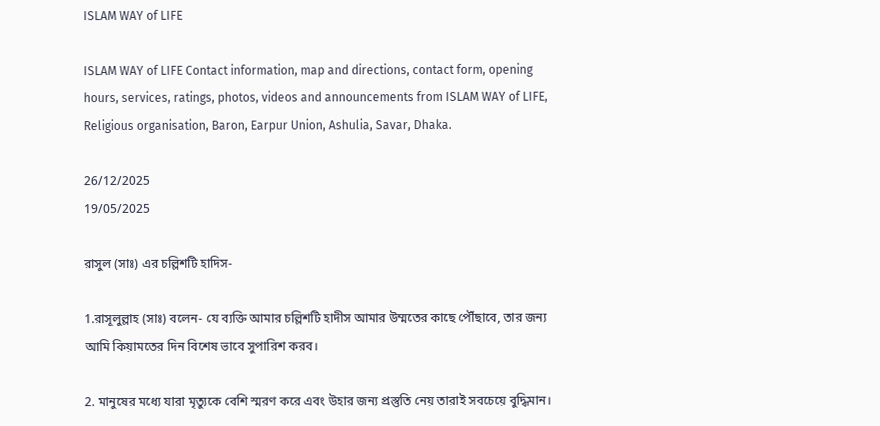ISLAM WAY of LIFE

ISLAM WAY of LIFE Contact information, map and directions, contact form, opening hours, services, ratings, photos, videos and announcements from ISLAM WAY of LIFE, Religious organisation, Baron, Earpur Union, Ashulia, Savar, Dhaka.

26/12/2025
19/05/2025

রাসুল (সাঃ) এর চল্লিশটি হাদিস-

1.রাসূলুল্লাহ (সাঃ) বলেন- যে ব্যক্তি আমার চল্লিশটি হাদীস আমার উম্মতের কাছে পৌঁছাবে, তার জন্য আমি কিয়ামতের দিন বিশেষ ভাবে সুপারিশ করব।

2. মানুষের মধ্যে যারা মৃত্যুকে বেশি স্মরণ করে এবং উহার জন্য প্রস্তুতি নেয় তারাই সবচেয়ে বুদ্ধিমান।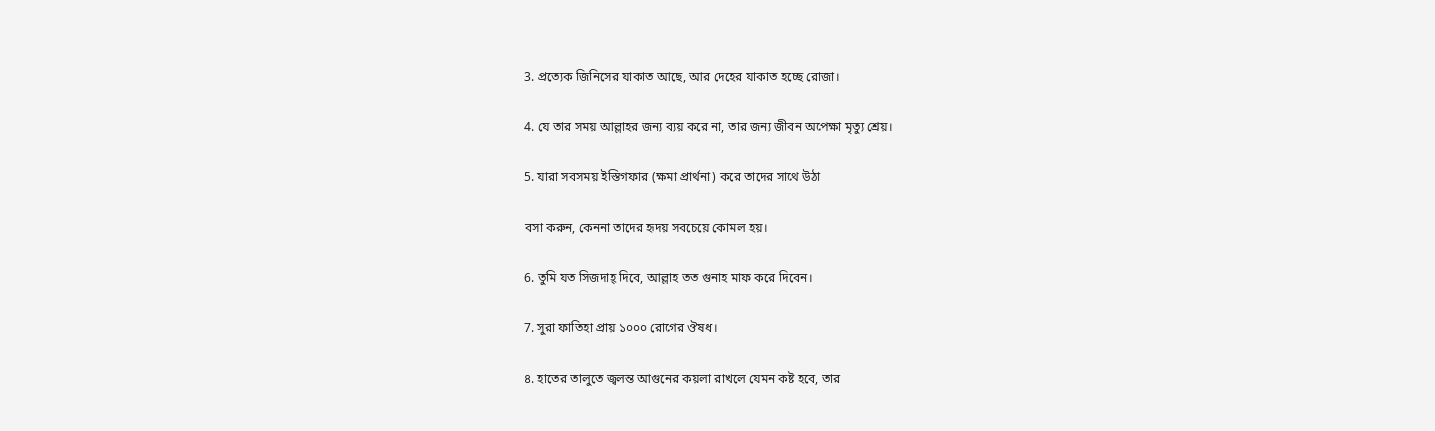3. প্রত্যেক জিনিসের যাকাত আছে, আর দেহের যাকাত হচ্ছে রোজা।

4. যে তার সময় আল্লাহর জন্য ব্যয় করে না, তার জন্য জীবন অপেক্ষা মৃত্যু শ্রেয়।

5. যারা সবসময় ইস্তিগফার (ক্ষমা প্রার্থনা) করে তাদের সাথে উঠা

বসা করুন, কেননা তাদের হৃদয় সবচেয়ে কোমল হয়।

6. তুমি যত সিজদাহ্ দিবে, আল্লাহ তত গুনাহ মাফ করে দিবেন।

7. সুরা ফাতিহা প্রায় ১০০০ রোগের ঔষধ।

৪. হাতের তালুতে জ্বলন্ত আগুনের কয়লা রাখলে যেমন কষ্ট হবে, তার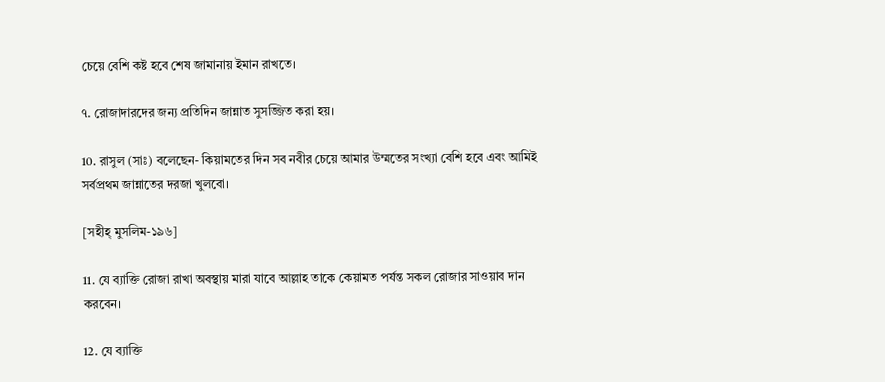চেয়ে বেশি কষ্ট হবে শেষ জামানায় ইমান রাখতে।

৭. রোজাদারদের জন্য প্রতিদিন জান্নাত সুসজ্জিত করা হয়।

10. রাসুল (সাঃ) বলেছেন- কিয়ামতের দিন সব নবীর চেয়ে আমার উম্মতের সংখ্যা বেশি হবে এবং আমিই সর্বপ্রথম জান্নাতের দরজা খুলবো।

[সহীহ্ মুসলিম-১৯৬]

11. যে ব্যাক্তি রোজা রাখা অবস্থায় মারা যাবে আল্লাহ তাকে কেয়ামত পর্যন্ত সকল রোজার সাওয়াব দান করবেন।

12. যে ব্যাক্তি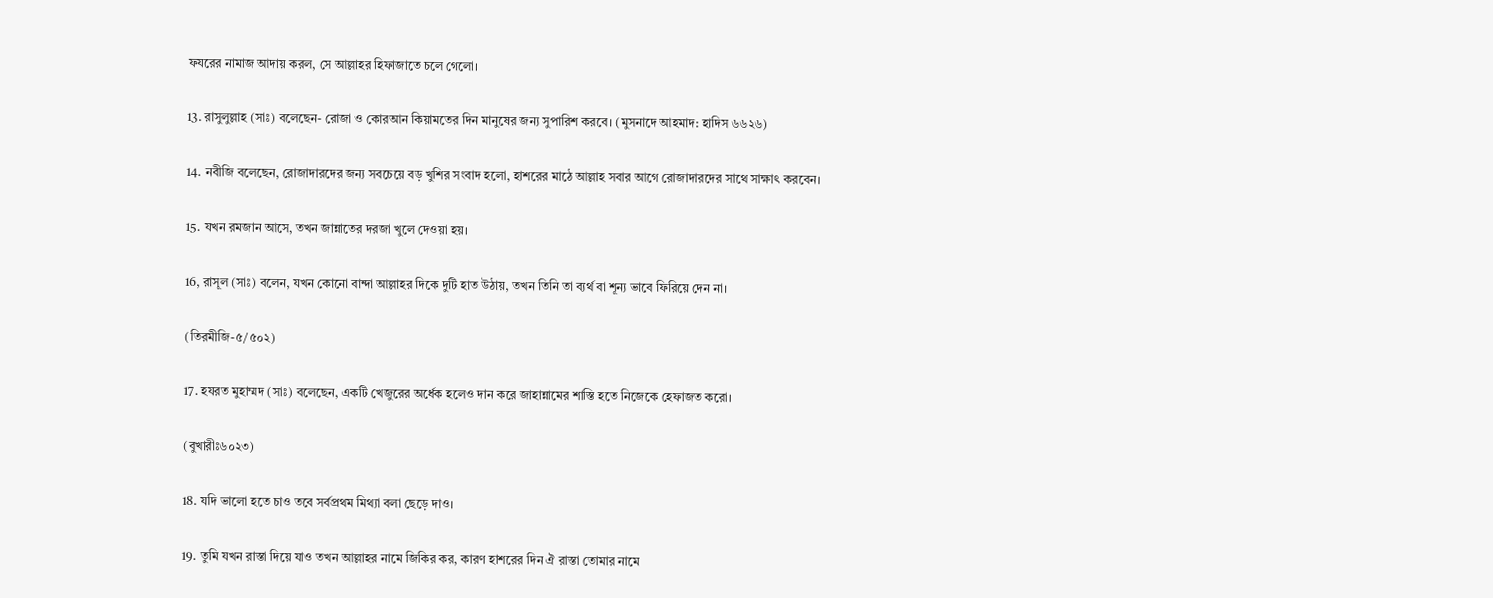ফযরের নামাজ আদায় করল, সে আল্লাহর হিফাজাতে চলে গেলো।

13. রাসুলুল্লাহ (সাঃ) বলেছেন- রোজা ও কোরআন কিয়ামতের দিন মানুষের জন্য সুপারিশ করবে। (মুসনাদে আহমাদ: হাদিস ৬৬২৬)

14. নবীজি বলেছেন, রোজাদারদের জন্য সবচেয়ে বড় খুশির সংবাদ হলো, হাশরের মাঠে আল্লাহ সবার আগে রোজাদারদের সাথে সাক্ষাৎ করবেন।

15. যখন রমজান আসে, তখন জান্নাতের দরজা খুলে দেওয়া হয়।

16, রাসূল (সাঃ) বলেন, যখন কোনো বান্দা আল্লাহর দিকে দুটি হাত উঠায়, তখন তিনি তা ব্যর্থ বা শূন্য ভাবে ফিরিয়ে দেন না।

(তিরমীজি-৫/৫০২)

17. হযরত মুহাম্মদ (সাঃ) বলেছেন, একটি খেজুরের অর্ধেক হলেও দান করে জাহান্নামের শাস্তি হতে নিজেকে হেফাজত করো।

(বুখারীঃ৬০২৩)

18. যদি ভালো হতে চাও তবে সর্বপ্রথম মিথ্যা বলা ছেড়ে দাও।

19. তুমি যখন রাস্তা দিয়ে যাও তখন আল্লাহর নামে জিকির কর, কারণ হাশরের দিন ঐ রাস্তা তোমার নামে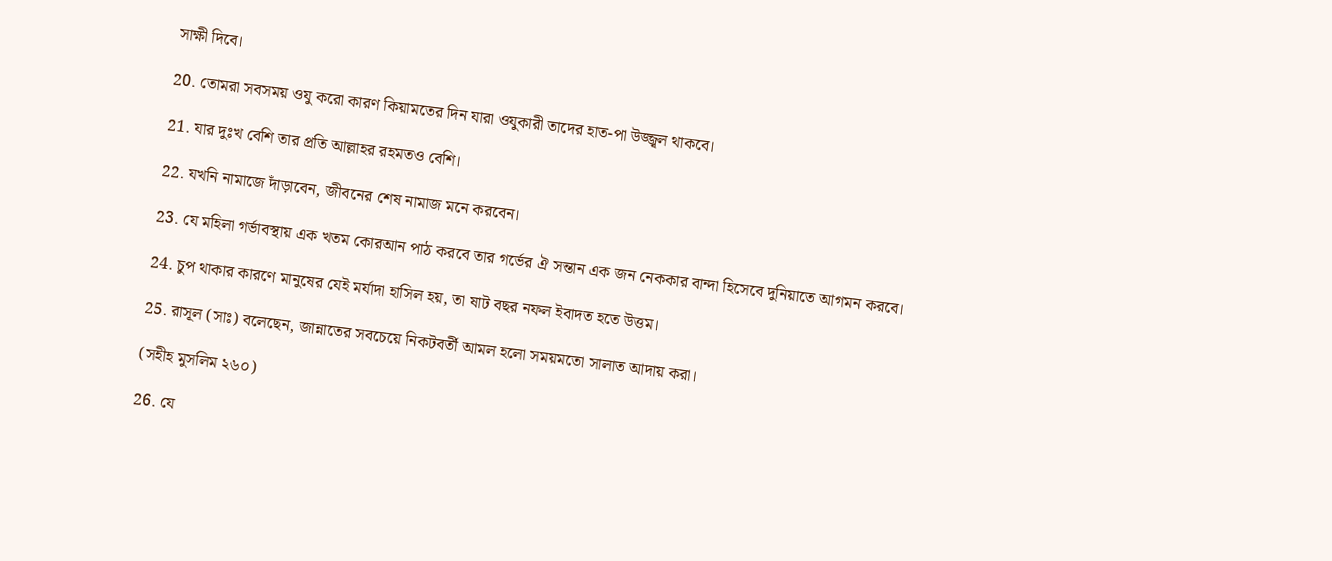সাক্ষী দিবে।

20. তোমরা সবসময় ওযু করো কারণ কিয়ামতের দিন যারা ওযুকারী তাদের হাত-পা উজ্জ্বল থাকবে।

21. যার দুঃখ বেশি তার প্রতি আল্লাহর রহমতও বেশি।

22. যখনি নামাজে দাঁড়াবেন, জীবনের শেষ নামাজ মনে করবেন।

23. যে মহিলা গর্ভাবস্থায় এক খতম কোরআন পাঠ করবে তার গর্ভের ঐ সন্তান এক জন নেককার বান্দা হিসেবে দুনিয়াতে আগমন করবে।

24. চুপ থাকার কারণে মানুষের যেই মর্যাদা হাসিল হয়, তা ষাট বছর নফল ইবাদত হতে উত্তম।

25. রাসূল (সাঃ) বলেছেন, জান্নাতের সবচেয়ে নিকটবর্তী আমল হলো সময়মতো সালাত আদায় করা।

(সহীহ মুসলিম ২৬০)

26. যে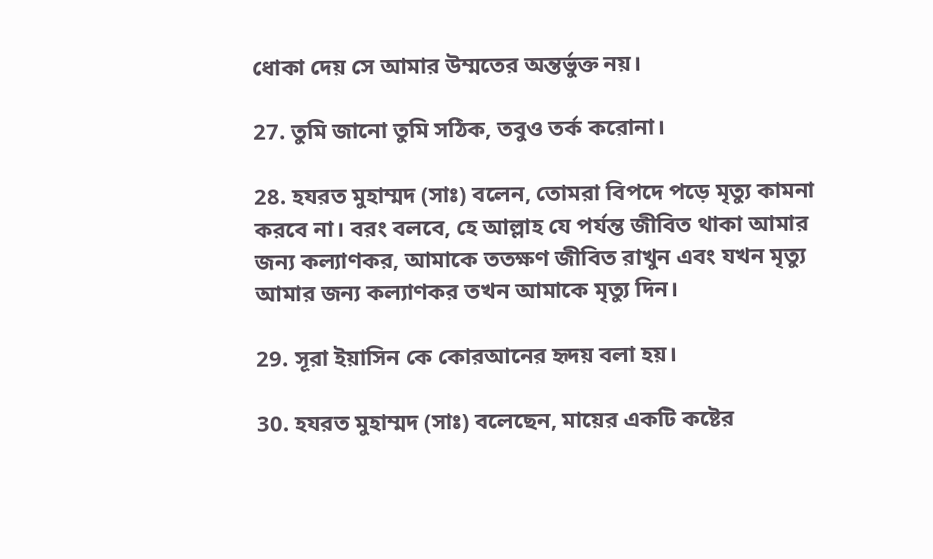ধোকা দেয় সে আমার উম্মতের অন্তর্ভুক্ত নয়।

27. তুমি জানো তুমি সঠিক, তবুও তর্ক করোনা।

28. হযরত মুহাম্মদ (সাঃ) বলেন, তোমরা বিপদে পড়ে মৃত্যু কামনা করবে না। বরং বলবে, হে আল্লাহ যে পর্যন্ত জীবিত থাকা আমার জন্য কল্যাণকর, আমাকে ততক্ষণ জীবিত রাখুন এবং যখন মৃত্যু আমার জন্য কল্যাণকর তখন আমাকে মৃত্যু দিন।

29. সূরা ইয়াসিন কে কোরআনের হৃদয় বলা হয়।

30. হযরত মুহাম্মদ (সাঃ) বলেছেন, মায়ের একটি কষ্টের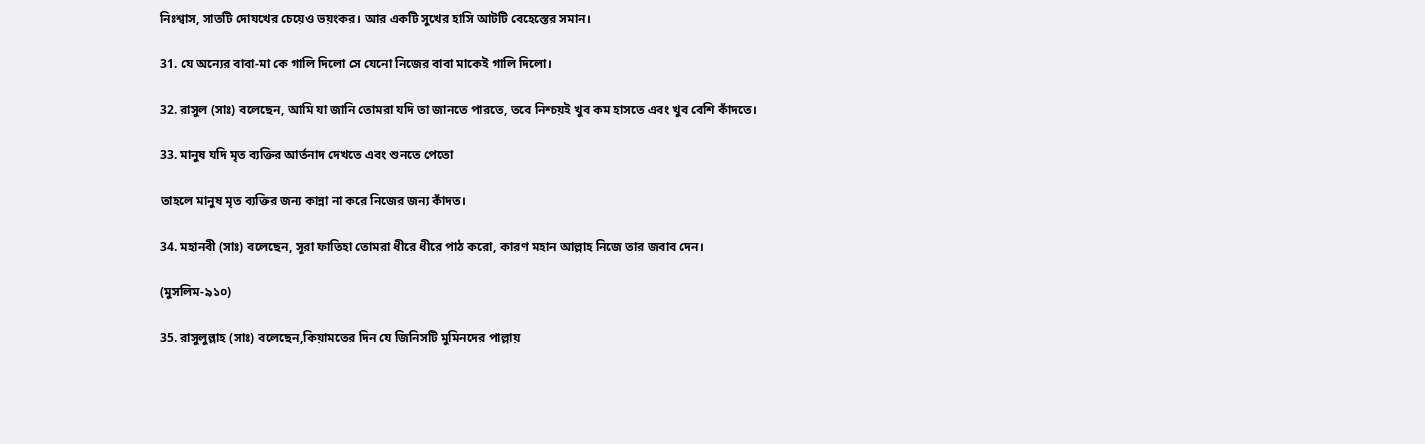নিঃশ্বাস, সাতটি দোযখের চেয়েও ভয়ংকর। আর একটি সুখের হাসি আটটি বেহেস্তের সমান।

31. যে অন্যের বাবা-মা কে গালি দিলো সে যেনো নিজের বাবা মাকেই গালি দিলো।

32. রাসুল (সাঃ) বলেছেন, আমি যা জানি তোমরা যদি তা জানতে পারতে, তবে নিশ্চয়ই খুব কম হাসতে এবং খুব বেশি কাঁদতে।

33. মানুষ যদি মৃত ব্যক্তির আর্তনাদ দেখতে এবং শুনতে পেতো

তাহলে মানুষ মৃত ব্যক্তির জন্য কান্না না করে নিজের জন্য কাঁদত।

34. মহানবী (সাঃ) বলেছেন, সূরা ফাতিহা তোমরা ধীরে ধীরে পাঠ করো, কারণ মহান আল্লাহ নিজে তার জবাব দেন।

(মুসলিম-৯১০)

35. রাসুলুল্লাহ (সাঃ) বলেছেন,কিয়ামতের দিন যে জিনিসটি মুমিনদের পাল্লায়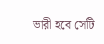ভারী হবে সেটি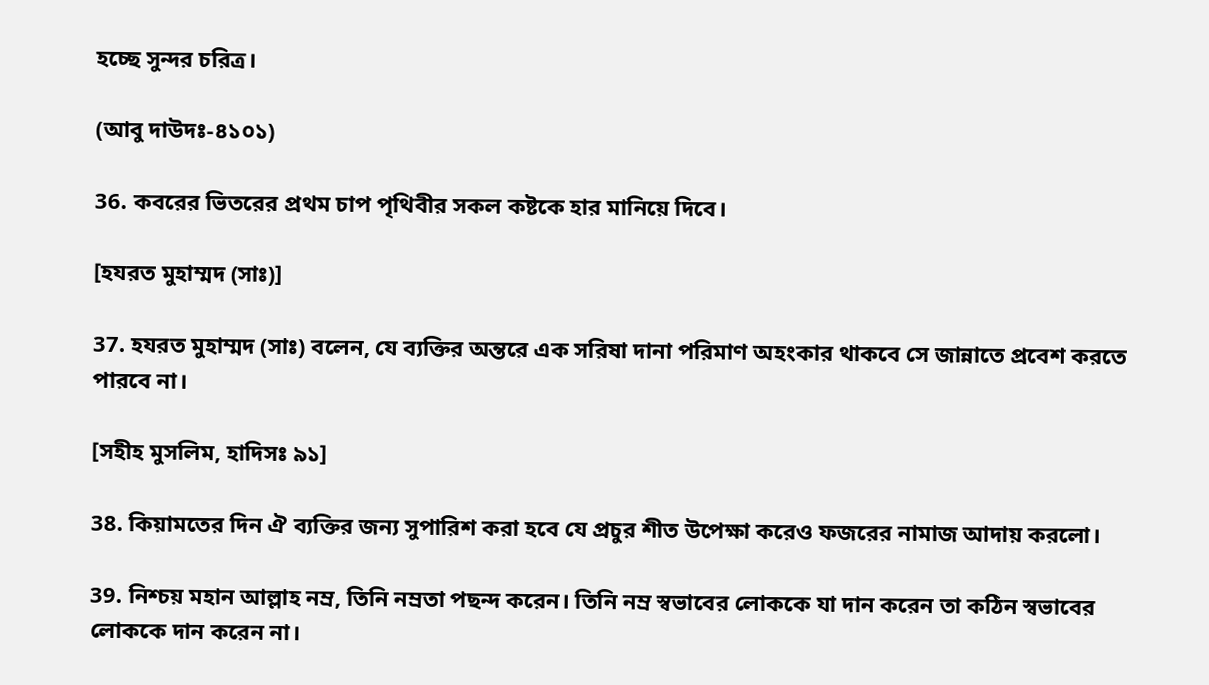হচ্ছে সুন্দর চরিত্র।

(আবু দাউদঃ-৪১০১)

36. কবরের ভিতরের প্রথম চাপ পৃথিবীর সকল কষ্টকে হার মানিয়ে দিবে।

[হযরত মুহাম্মদ (সাঃ)]

37. হযরত মুহাম্মদ (সাঃ) বলেন, যে ব্যক্তির অন্তরে এক সরিষা দানা পরিমাণ অহংকার থাকবে সে জান্নাতে প্রবেশ করতে পারবে না।

[সহীহ মুসলিম, হাদিসঃ ৯১]

38. কিয়ামতের দিন ঐ ব্যক্তির জন্য সুপারিশ করা হবে যে প্রচুর শীত উপেক্ষা করেও ফজরের নামাজ আদায় করলো।

39. নিশ্চয় মহান আল্লাহ নম্র, তিনি নম্রতা পছন্দ করেন। তিনি নম্র স্বভাবের লোককে যা দান করেন তা কঠিন স্বভাবের লোককে দান করেন না।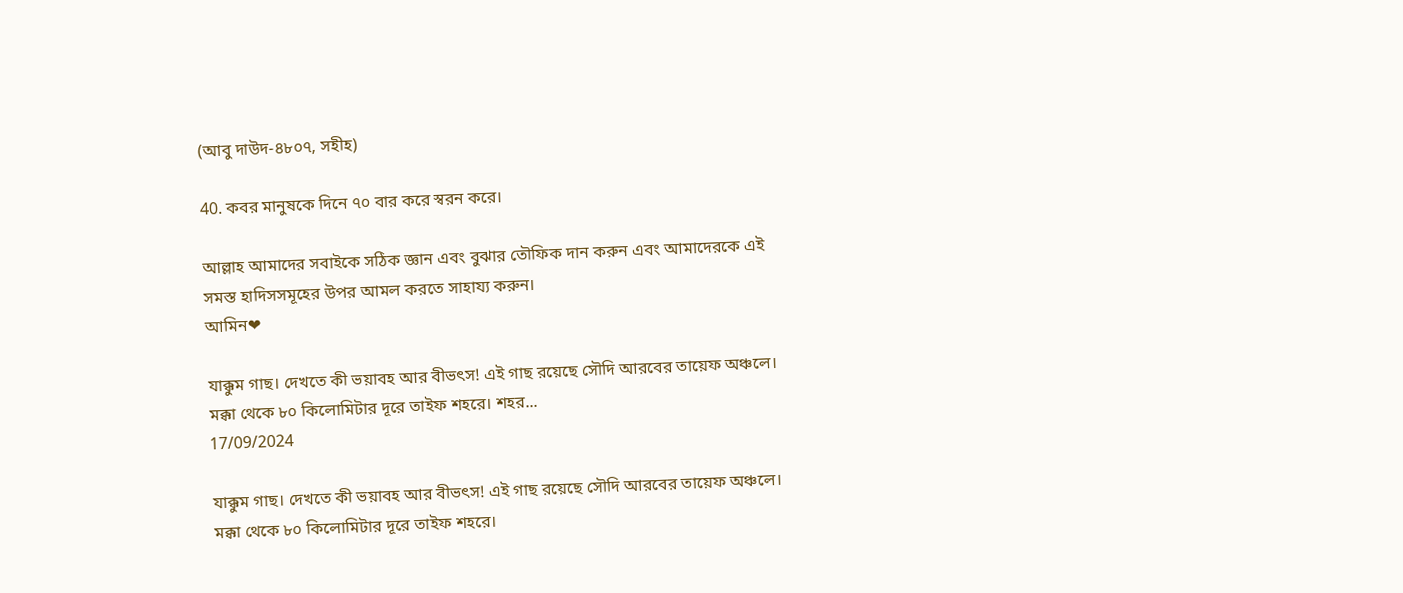(আবু দাউদ-৪৮০৭, সহীহ)

40. কবর মানুষকে দিনে ৭০ বার করে স্বরন করে।

আল্লাহ আমাদের সবাইকে সঠিক জ্ঞান এবং বুঝার তৌফিক দান করুন এবং আমাদেরকে এই সমস্ত হাদিসসমূহের উপর আমল করতে সাহায্য করুন।
আমিন❤

যাক্কুম গাছ। দেখতে কী ভয়াবহ আর বীভৎস! এই গাছ রয়েছে সৌদি আরবের তায়েফ অঞ্চলে। মক্কা থেকে ৮০ কিলোমিটার দূরে তাইফ শহরে। শহর...
17/09/2024

যাক্কুম গাছ। দেখতে কী ভয়াবহ আর বীভৎস! এই গাছ রয়েছে সৌদি আরবের তায়েফ অঞ্চলে। মক্কা থেকে ৮০ কিলোমিটার দূরে তাইফ শহরে।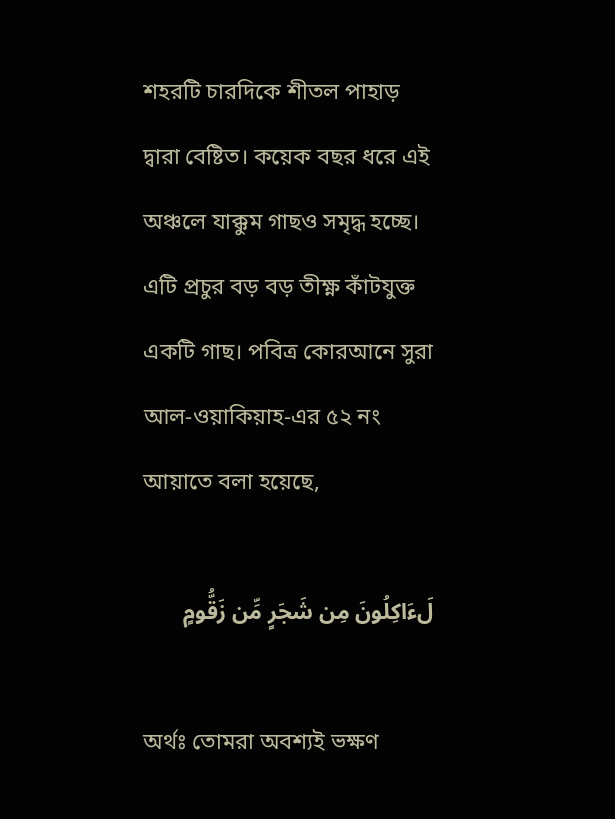শহরটি চারদিকে শীতল পাহাড় দ্বারা বেষ্টিত। কয়েক বছর ধরে এই অঞ্চলে যাক্কুম গাছও সমৃদ্ধ হচ্ছে।
এটি প্রচুর বড় বড় তীক্ষ্ণ কাঁটযুক্ত একটি গাছ। পবিত্র কোরআনে সুরা আল-ওয়াকিয়াহ-এর ৫২ নং আয়াতে বলা হয়েছে,

لَءَاكِلُونَ مِن شَجَرٍ مِّن زَقُّومٍ

অর্থঃ তোমরা অবশ্যই ভক্ষণ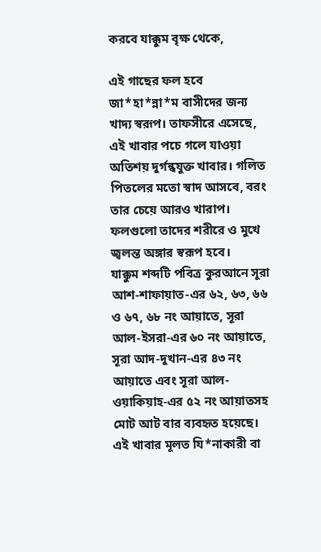করবে যাক্কুম বৃক্ষ থেকে,

এই গাছের ফল হবে জা*হা*ন্না*ম বাসীদের জন্য খাদ্য স্বরূপ। তাফসীরে এসেছে, এই খাবার পচে গলে যাওয়া অতিশয় দুর্গন্ধযুক্ত খাবার। গলিত পিতলের মতো স্বাদ আসবে, বরং তার চেয়ে আরও খারাপ। ফলগুলো তাদের শরীরে ও মুখে জ্বলন্ত অঙ্গার স্বরূপ হবে।
যাক্কুম শব্দটি পবিত্র কুরআনে সূরা আশ-শাফায়াত-এর ৬২, ৬৩, ৬৬ ও ৬৭, ৬৮ নং আয়াতে, সূরা আল-ইসরা-এর ৬০ নং আয়াতে, সূরা আদ-দুখান-এর ৪৩ নং আয়াতে এবং সূরা আল-ওয়াকিয়াহ-এর ৫২ নং আয়াতসহ মোট আট বার ব্যবহৃত হয়েছে।
এই খাবার মূলত যি*নাকারী বা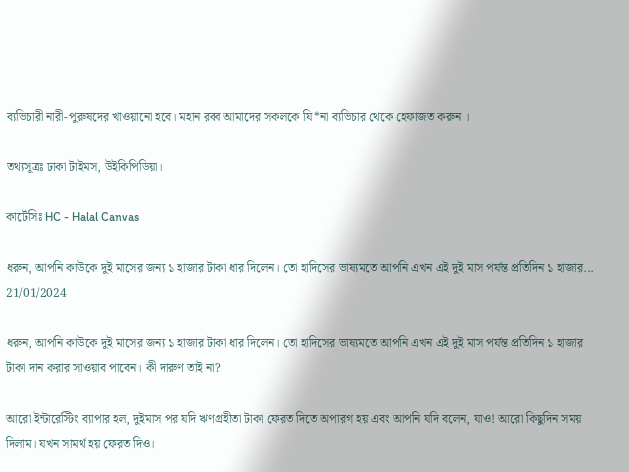ব্যভিচারী নারী-পুরুষদের খাওয়ানো হবে। মহান রব্ব আমাদের সকলকে যি*না ব্যভিচার থেকে হেফাজত করুন ।

তথ্যসূত্রঃ ঢাকা টাইমস, উইকিপিডিয়া।

কার্টেসিঃ HC - Halal Canvas

ধরুন, আপনি কাউকে দুই মাসের জন্য ১ হাজার টাকা ধার দিলেন। তো হাদিসের ভাষ্যমতে আপনি এখন এই দুই মাস পর্যন্ত প্রতিদিন ১ হাজার...
21/01/2024

ধরুন, আপনি কাউকে দুই মাসের জন্য ১ হাজার টাকা ধার দিলেন। তো হাদিসের ভাষ্যমতে আপনি এখন এই দুই মাস পর্যন্ত প্রতিদিন ১ হাজার টাকা দান করার সাওয়াব পাবেন। কী দারুণ তাই না?

আরো ইন্টারেস্টিং ব্যাপার হল, দুইমাস পর যদি ঋণগ্রহীতা টাকা ফেরত দিতে অপারগ হয় এবং আপনি যদি বলেন, যাও! আরো কিছুদিন সময় দিলাম। যখন সামর্থ হয় ফেরত দিও।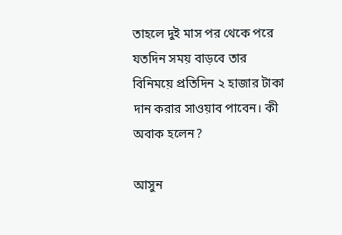তাহলে দুই মাস পর থেকে পরে যতদিন সময় বাড়বে তার বিনিময়ে প্রতিদিন ২ হাজার টাকা দান করার সাওয়াব পাবেন। কী অবাক হলেন?

আসুন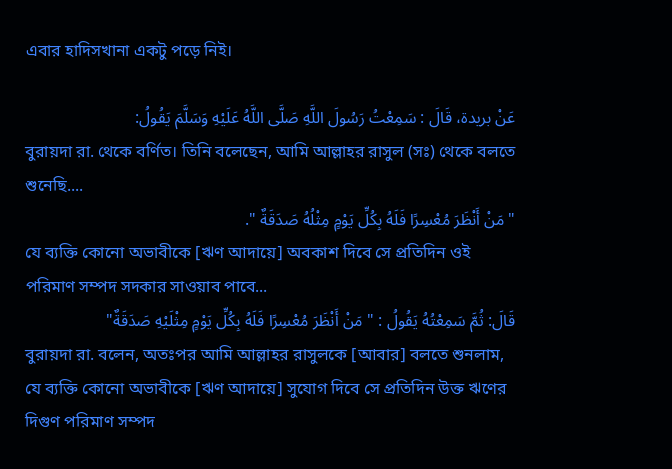এবার হাদিসখানা একটু পড়ে নিই।

عَنْ بريدة، قَالَ : سَمِعْتُ رَسُولَ اللَّهِ صَلَّى اللَّهُ عَلَيْهِ وَسَلَّمَ يَقُولُ:
বুরায়দা রা. থেকে বর্ণিত। তিনি বলেছেন, আমি আল্লাহর রাসুল (সঃ) থেকে বলতে শুনেছি....
" مَنْ أَنْظَرَ مُعْسِرًا فَلَهُ بِكُلِّ يَوْمٍ مِثْلُهُ صَدَقَةٌ ".
যে ব্যক্তি কোনো অভাবীকে [ঋণ আদায়ে] অবকাশ দিবে সে প্রতিদিন ওই পরিমাণ সম্পদ সদকার সাওয়াব পাবে...
قَالَ: ثُمَّ سَمِعْتُهُ يَقُولُ : " مَنْ أَنْظَرَ مُعْسِرًا فَلَهُ بِكُلِّ يَوْمٍ مِثْلَيْهِ صَدَقَةٌ"
বুরায়দা রা. বলেন, অতঃপর আমি আল্লাহর রাসুলকে [আবার] বলতে শুনলাম, যে ব্যক্তি কোনো অভাবীকে [ঋণ আদায়ে] সুযোগ দিবে সে প্রতিদিন উক্ত ঋণের দিগুণ পরিমাণ সম্পদ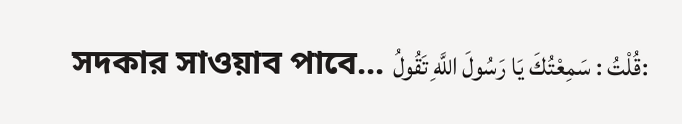সদকার সাওয়াব পাবে... قُلْتُ : سَمِعْتُكَ يَا رَسُولَ اللَّهِ تَقُولُ: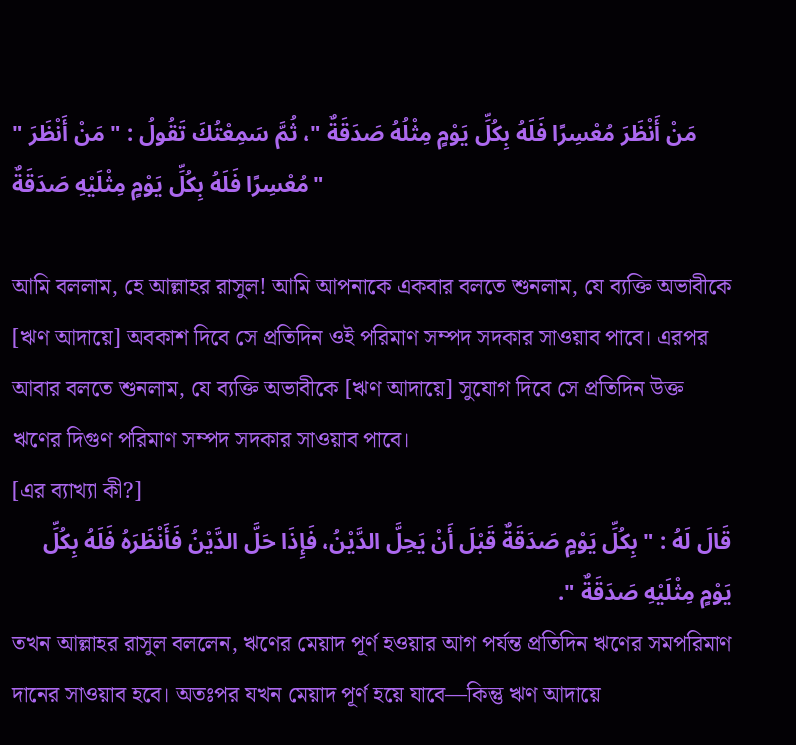" مَنْ أَنْظَرَ مُعْسِرًا فَلَهُ بِكُلِّ يَوْمٍ مِثْلُهُ صَدَقَةٌ "، ثُمَّ سَمِعْتُكَ تَقُولُ : " مَنْ أَنْظَرَ مُعْسِرًا فَلَهُ بِكُلِّ يَوْمٍ مِثْلَيْهِ صَدَقَةٌ"

আমি বললাম, হে আল্লাহর রাসুল! আমি আপনাকে একবার বলতে শুনলাম, যে ব্যক্তি অভাবীকে [ঋণ আদায়ে] অবকাশ দিবে সে প্রতিদিন ওই পরিমাণ সম্পদ সদকার সাওয়াব পাবে। এরপর আবার বলতে শুনলাম, যে ব্যক্তি অভাবীকে [ঋণ আদায়ে] সুযোগ দিবে সে প্রতিদিন উক্ত ঋণের দিগুণ পরিমাণ সম্পদ সদকার সাওয়াব পাবে।
[এর ব্যাখ্যা কী?]
قَالَ لَهُ : " بِكُلِّ يَوْمٍ صَدَقَةٌ قَبْلَ أَنْ يَحِلَّ الدَّيْنُ، فَإِذَا حَلَّ الدَّيْنُ فَأَنْظَرَهُ فَلَهُ بِكُلِّ يَوْمٍ مِثْلَيْهِ صَدَقَةٌ ".
তখন আল্লাহর রাসুল বললেন, ঋণের মেয়াদ পূর্ণ হওয়ার আগ পর্যন্ত প্রতিদিন ঋণের সমপরিমাণ দানের সাওয়াব হবে। অতঃপর যখন মেয়াদ পূর্ণ হয়ে যাবে—কিন্তু ঋণ আদায়ে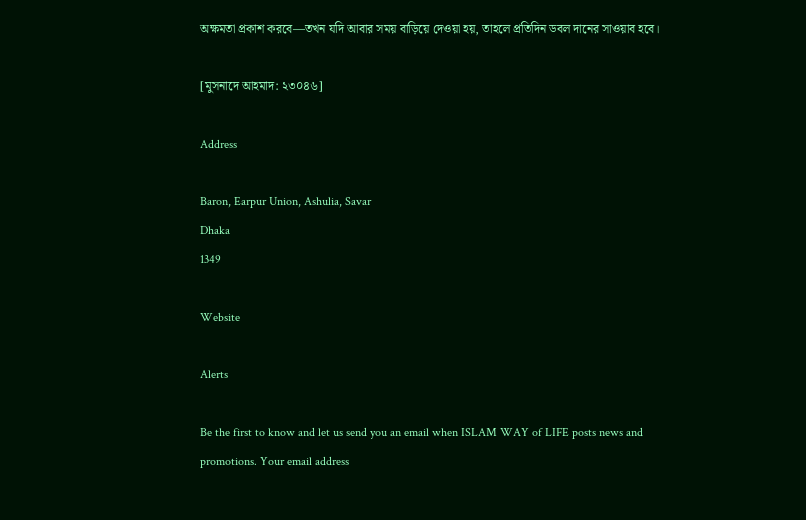অক্ষমতা প্রকাশ করবে—তখন যদি আবার সময় বাড়িয়ে দেওয়া হয়, তাহলে প্রতিদিন ডবল দানের সাওয়াব হবে।

[মুসনাদে আহমাদ: ২৩০৪৬]

Address

Baron, Earpur Union, Ashulia, Savar
Dhaka
1349

Website

Alerts

Be the first to know and let us send you an email when ISLAM WAY of LIFE posts news and promotions. Your email address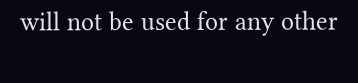will not be used for any other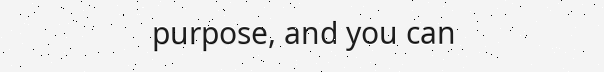purpose, and you can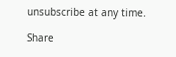unsubscribe at any time.

Share